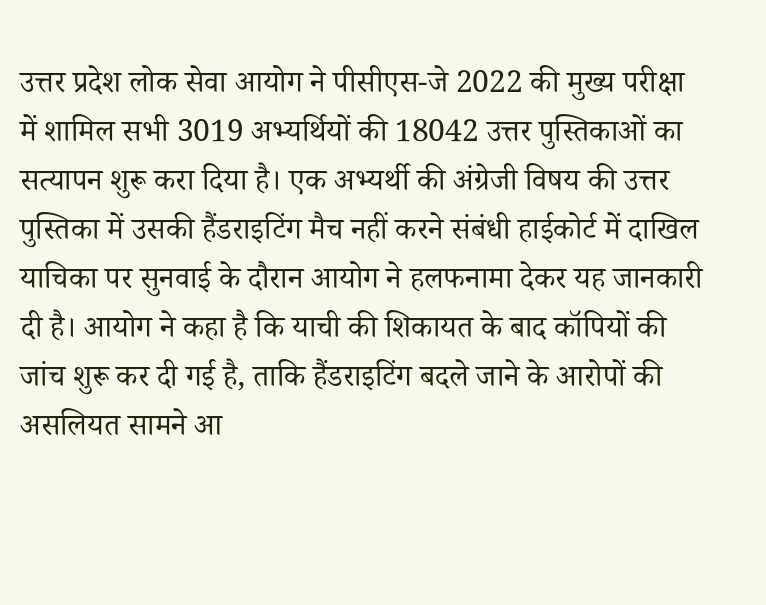उत्तर प्रदेश लोक सेवा आयोग ने पीसीएस-जे 2022 की मुख्य परीक्षा में शामिल सभी 3019 अभ्यर्थियों की 18042 उत्तर पुस्तिकाओं का सत्यापन शुरू करा दिया है। एक अभ्यर्थी की अंग्रेजी विषय की उत्तर पुस्तिका में उसकी हैंडराइटिंग मैच नहीं करने संबंधी हाईकोर्ट में दाखिल याचिका पर सुनवाई के दौरान आयोग ने हलफनामा देकर यह जानकारी दी है। आयोग ने कहा है कि याची की शिकायत के बाद कॉपियों की जांच शुरू कर दी गई है, ताकि हैंडराइटिंग बदले जाने के आरोपों की असलियत सामने आ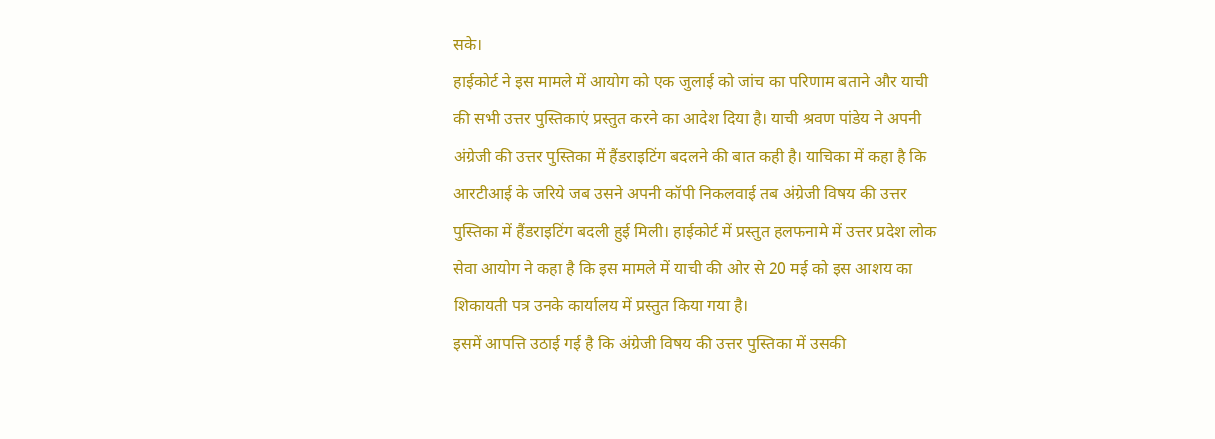सके।
हाईकोर्ट ने इस मामले में आयोग को एक जुलाई को जांच का परिणाम बताने और याची की सभी उत्तर पुस्तिकाएं प्रस्तुत करने का आदेश दिया है। याची श्रवण पांडेय ने अपनी अंग्रेजी की उत्तर पुस्तिका में हैंडराइटिंग बदलने की बात कही है। याचिका में कहा है कि आरटीआई के जरिये जब उसने अपनी कॉपी निकलवाई तब अंग्रेजी विषय की उत्तर पुस्तिका में हैंडराइटिंग बदली हुई मिली। हाईकोर्ट में प्रस्तुत हलफनामे में उत्तर प्रदेश लोक सेवा आयोग ने कहा है कि इस मामले में याची की ओर से 20 मई को इस आशय का शिकायती पत्र उनके कार्यालय में प्रस्तुत किया गया है।
इसमें आपत्ति उठाई गई है कि अंग्रेजी विषय की उत्तर पुस्तिका में उसकी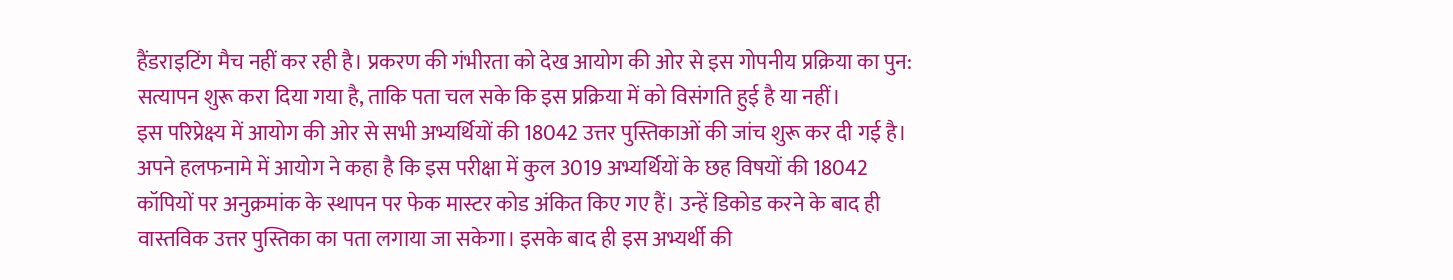हैंडराइटिंग मैच नहीं कर रही है। प्रकरण की गंभीरता को देख आयोग की ओर से इस गोपनीय प्रक्रिया का पुन: सत्यापन शुरू करा दिया गया है, ताकि पता चल सके कि इस प्रक्रिया में को विसंगति हुई है या नहीं।
इस परिप्रेक्ष्य में आयोग की ओर से सभी अभ्यर्थियों की 18042 उत्तर पुस्तिकाओं की जांच शुरू कर दी गई है। अपने हलफनामे में आयोग ने कहा है कि इस परीक्षा में कुल 3019 अभ्यर्थियों के छह विषयों की 18042 कॉपियों पर अनुक्रमांक के स्थापन पर फेक मास्टर कोड अंकित किए गए हैं। उन्हें डिकोड करने के बाद ही वास्तविक उत्तर पुस्तिका का पता लगाया जा सकेगा। इसके बाद ही इस अभ्यर्थी की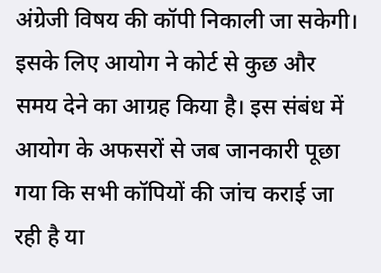अंग्रेजी विषय की कॉपी निकाली जा सकेगी। इसके लिए आयोग ने कोर्ट से कुछ और समय देने का आग्रह किया है। इस संबंध में आयोग के अफसरों से जब जानकारी पूछा गया कि सभी कॉपियों की जांच कराई जा रही है या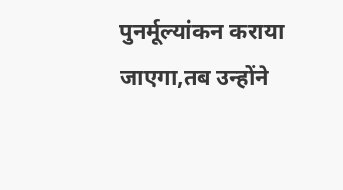पुनर्मूल्यांकन कराया जाएगा,तब उन्होंने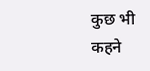कुछ भी कहने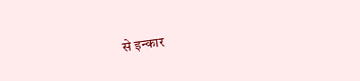से इन्कार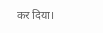कर दिया।